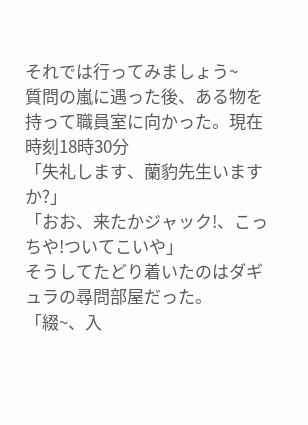それでは行ってみましょう~
質問の嵐に遇った後、ある物を持って職員室に向かった。現在時刻18時30分
「失礼します、蘭豹先生いますか?」
「おお、来たかジャック!、こっちや!ついてこいや」
そうしてたどり着いたのはダギュラの尋問部屋だった。
「綴~、入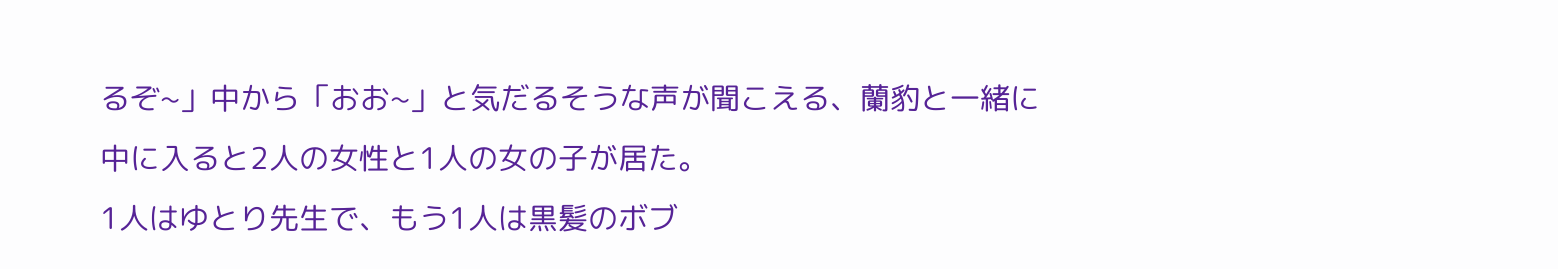るぞ~」中から「おお~」と気だるそうな声が聞こえる、蘭豹と一緒に中に入ると2人の女性と1人の女の子が居た。
1人はゆとり先生で、もう1人は黒髪のボブ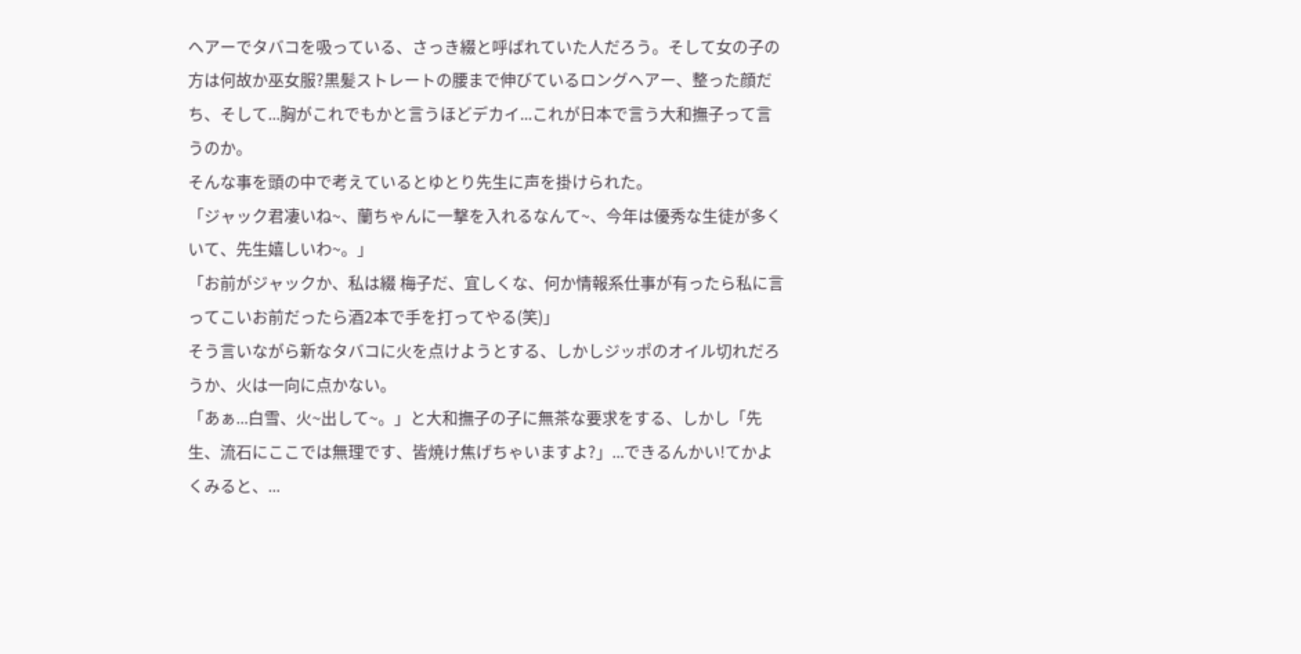ヘアーでタバコを吸っている、さっき綴と呼ばれていた人だろう。そして女の子の方は何故か巫女服?黒髪ストレートの腰まで伸びているロングヘアー、整った顔だち、そして...胸がこれでもかと言うほどデカイ...これが日本で言う大和撫子って言うのか。
そんな事を頭の中で考えているとゆとり先生に声を掛けられた。
「ジャック君凄いね~、蘭ちゃんに一撃を入れるなんて~、今年は優秀な生徒が多くいて、先生嬉しいわ~。」
「お前がジャックか、私は綴 梅子だ、宜しくな、何か情報系仕事が有ったら私に言ってこいお前だったら酒2本で手を打ってやる(笑)」
そう言いながら新なタバコに火を点けようとする、しかしジッポのオイル切れだろうか、火は一向に点かない。
「あぁ...白雪、火~出して~。」と大和撫子の子に無茶な要求をする、しかし「先生、流石にここでは無理です、皆焼け焦げちゃいますよ?」...できるんかい!てかよくみると、...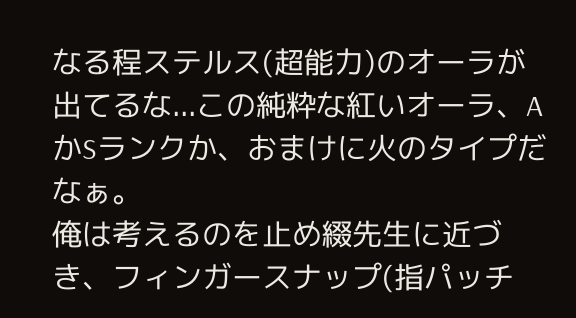なる程ステルス(超能力)のオーラが出てるな...この純粋な紅いオーラ、AかSランクか、おまけに火のタイプだなぁ。
俺は考えるのを止め綴先生に近づき、フィンガースナップ(指パッチ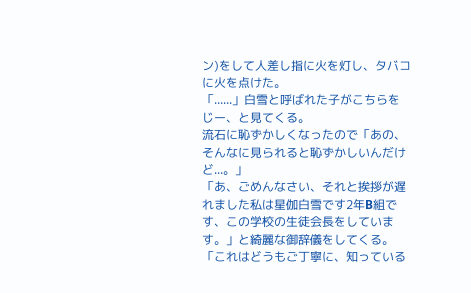ン)をして人差し指に火を灯し、タバコに火を点けた。
「......」白雪と呼ばれた子がこちらをじー、と見てくる。
流石に恥ずかしくなったので「あの、そんなに見られると恥ずかしいんだけど...。」
「あ、ごめんなさい、それと挨拶が遅れました私は星伽白雪です2年B組です、この学校の生徒会長をしています。」と綺麗な御辞儀をしてくる。
「これはどうもご丁寧に、知っている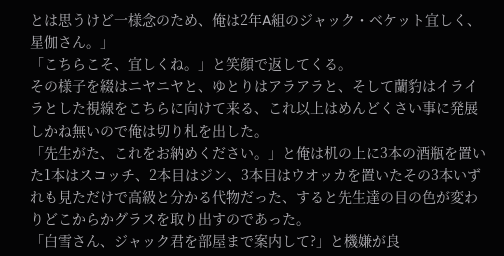とは思うけど一様念のため、俺は2年A組のジャック・ベケット宜しく、星伽さん。」
「こちらこそ、宜しくね。」と笑顔で返してくる。
その様子を綴はニヤニヤと、ゆとりはアラアラと、そして蘭豹はイライラとした視線をこちらに向けて来る、これ以上はめんどくさい事に発展しかね無いので俺は切り札を出した。
「先生がた、これをお納めください。」と俺は机の上に3本の酒瓶を置いた1本はスコッチ、2本目はジン、3本目はウオッカを置いたその3本いずれも見ただけで高級と分かる代物だった、すると先生達の目の色が変わりどこからかグラスを取り出すのであった。
「白雪さん、ジャック君を部屋まで案内して?」と機嫌が良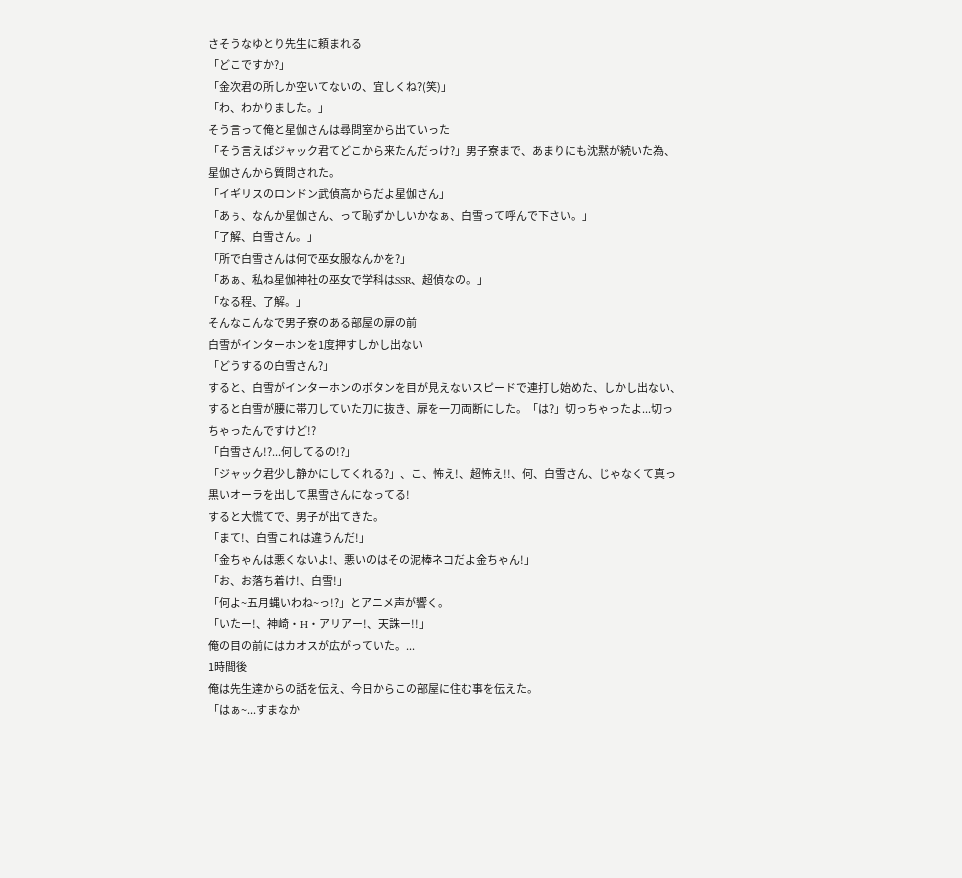さそうなゆとり先生に頼まれる
「どこですか?」
「金次君の所しか空いてないの、宜しくね?(笑)」
「わ、わかりました。」
そう言って俺と星伽さんは尋問室から出ていった
「そう言えばジャック君てどこから来たんだっけ?」男子寮まで、あまりにも沈黙が続いた為、星伽さんから質問された。
「イギリスのロンドン武偵高からだよ星伽さん」
「あぅ、なんか星伽さん、って恥ずかしいかなぁ、白雪って呼んで下さい。」
「了解、白雪さん。」
「所で白雪さんは何で巫女服なんかを?」
「あぁ、私ね星伽神社の巫女で学科はSSR、超偵なの。」
「なる程、了解。」
そんなこんなで男子寮のある部屋の扉の前
白雪がインターホンを1度押すしかし出ない
「どうするの白雪さん?」
すると、白雪がインターホンのボタンを目が見えないスピードで連打し始めた、しかし出ない、すると白雪が腰に帯刀していた刀に抜き、扉を一刀両断にした。「は?」切っちゃったよ...切っちゃったんですけど!?
「白雪さん!?...何してるの!?」
「ジャック君少し静かにしてくれる?」、こ、怖え!、超怖え!!、何、白雪さん、じゃなくて真っ黒いオーラを出して黒雪さんになってる!
すると大慌てで、男子が出てきた。
「まて!、白雪これは違うんだ!」
「金ちゃんは悪くないよ!、悪いのはその泥棒ネコだよ金ちゃん!」
「お、お落ち着け!、白雪!」
「何よ~五月蝿いわね~っ!?」とアニメ声が響く。
「いたー!、神崎・H・アリアー!、天誅ー!!」
俺の目の前にはカオスが広がっていた。...
1時間後
俺は先生達からの話を伝え、今日からこの部屋に住む事を伝えた。
「はぁ~...すまなか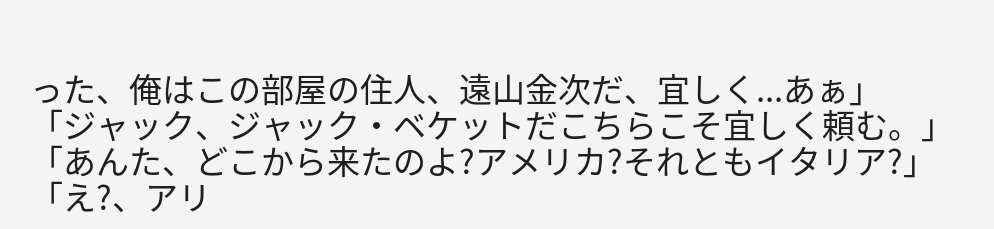った、俺はこの部屋の住人、遠山金次だ、宜しく...あぁ」
「ジャック、ジャック・ベケットだこちらこそ宜しく頼む。」
「あんた、どこから来たのよ?アメリカ?それともイタリア?」
「え?、アリ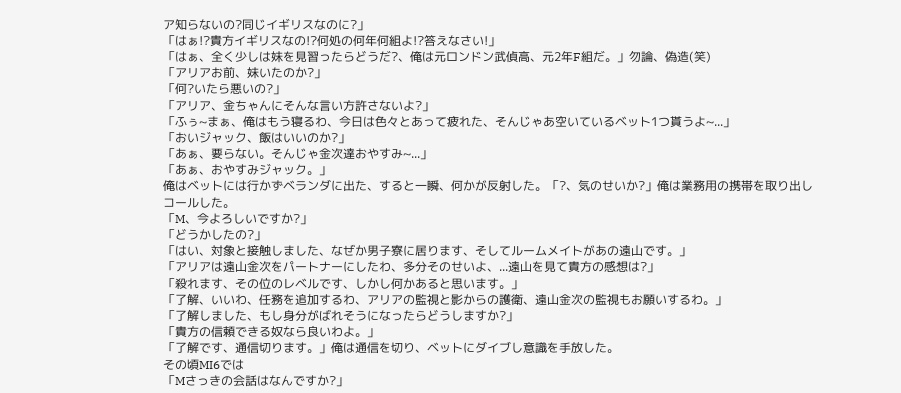ア知らないの?同じイギリスなのに?」
「はぁ!?貴方イギリスなの!?何処の何年何組よ!?答えなさい!」
「はぁ、全く少しは妹を見習ったらどうだ?、俺は元ロンドン武偵高、元2年F組だ。」勿論、偽造(笑)
「アリアお前、妹いたのか?」
「何?いたら悪いの?」
「アリア、金ちゃんにそんな言い方許さないよ?」
「ふぅ~まぁ、俺はもう寝るわ、今日は色々とあって疲れた、そんじゃあ空いているベット1つ貰うよ~...」
「おいジャック、飯はいいのか?」
「あぁ、要らない。そんじゃ金次達おやすみ~...」
「あぁ、おやすみジャック。」
俺はベットには行かずベランダに出た、すると一瞬、何かが反射した。「?、気のせいか?」俺は業務用の携帯を取り出しコールした。
「M、今よろしいですか?」
「どうかしたの?」
「はい、対象と接触しました、なぜか男子寮に居ります、そしてルームメイトがあの遠山です。」
「アリアは遠山金次をパートナーにしたわ、多分そのせいよ、...遠山を見て貴方の感想は?」
「殺れます、その位のレベルです、しかし何かあると思います。」
「了解、いいわ、任務を追加するわ、アリアの監視と影からの護衛、遠山金次の監視もお願いするわ。」
「了解しました、もし身分がばれそうになったらどうしますか?」
「貴方の信頼できる奴なら良いわよ。」
「了解です、通信切ります。」俺は通信を切り、ベットにダイブし意識を手放した。
その頃MI6では
「Mさっきの会話はなんですか?」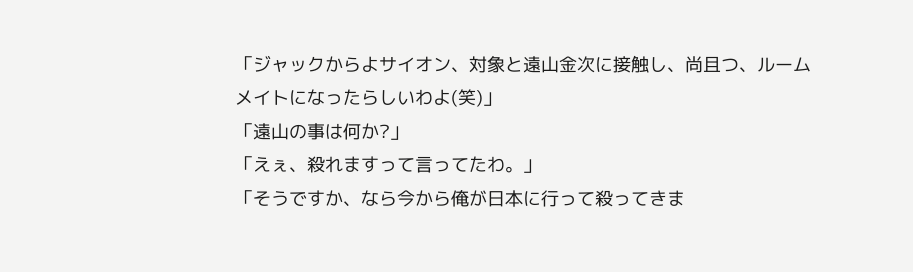「ジャックからよサイオン、対象と遠山金次に接触し、尚且つ、ルームメイトになったらしいわよ(笑)」
「遠山の事は何か?」
「えぇ、殺れますって言ってたわ。」
「そうですか、なら今から俺が日本に行って殺ってきま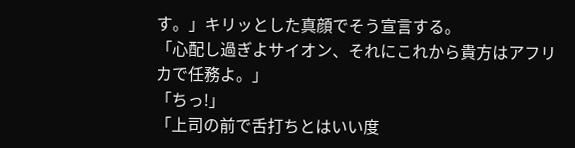す。」キリッとした真顔でそう宣言する。
「心配し過ぎよサイオン、それにこれから貴方はアフリカで任務よ。」
「ちっ!」
「上司の前で舌打ちとはいい度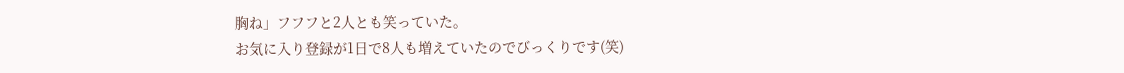胸ね」フフフと2人とも笑っていた。
お気に入り登録が1日で8人も増えていたのでびっくりです(笑)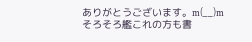ありがとうございます。m(__)m
そろそろ艦これの方も書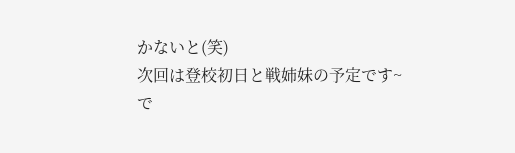かないと(笑)
次回は登校初日と戦姉妹の予定です~
で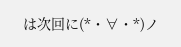は次回に(*・∀・*)ノ